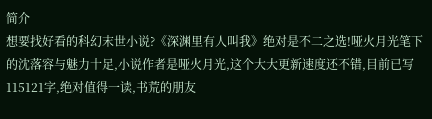简介
想要找好看的科幻末世小说?《深渊里有人叫我》绝对是不二之选!哑火月光笔下的沈落容与魅力十足,小说作者是哑火月光,这个大大更新速度还不错,目前已写115121字,绝对值得一读,书荒的朋友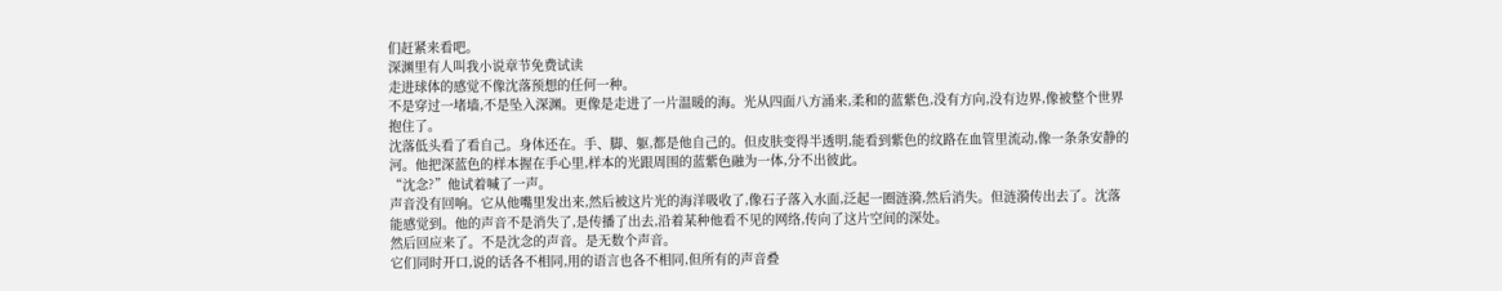们赶紧来看吧。
深渊里有人叫我小说章节免费试读
走进球体的感觉不像沈落预想的任何一种。
不是穿过一堵墙,不是坠入深渊。更像是走进了一片温暖的海。光从四面八方涌来,柔和的蓝紫色,没有方向,没有边界,像被整个世界抱住了。
沈落低头看了看自己。身体还在。手、脚、躯,都是他自己的。但皮肤变得半透明,能看到紫色的纹路在血管里流动,像一条条安静的河。他把深蓝色的样本握在手心里,样本的光跟周围的蓝紫色融为一体,分不出彼此。
“沈念?”他试着喊了一声。
声音没有回响。它从他嘴里发出来,然后被这片光的海洋吸收了,像石子落入水面,泛起一圈涟漪,然后消失。但涟漪传出去了。沈落能感觉到。他的声音不是消失了,是传播了出去,沿着某种他看不见的网络,传向了这片空间的深处。
然后回应来了。不是沈念的声音。是无数个声音。
它们同时开口,说的话各不相同,用的语言也各不相同,但所有的声音叠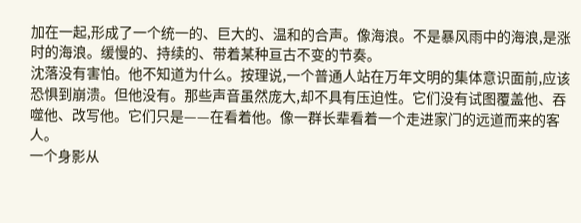加在一起,形成了一个统一的、巨大的、温和的合声。像海浪。不是暴风雨中的海浪,是涨时的海浪。缓慢的、持续的、带着某种亘古不变的节奏。
沈落没有害怕。他不知道为什么。按理说,一个普通人站在万年文明的集体意识面前,应该恐惧到崩溃。但他没有。那些声音虽然庞大,却不具有压迫性。它们没有试图覆盖他、吞噬他、改写他。它们只是——在看着他。像一群长辈看着一个走进家门的远道而来的客人。
一个身影从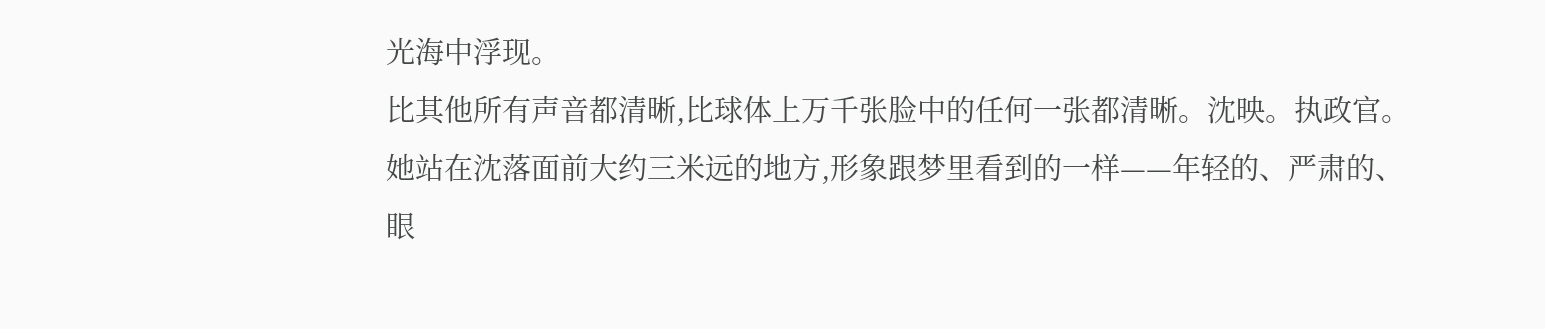光海中浮现。
比其他所有声音都清晰,比球体上万千张脸中的任何一张都清晰。沈映。执政官。
她站在沈落面前大约三米远的地方,形象跟梦里看到的一样——年轻的、严肃的、眼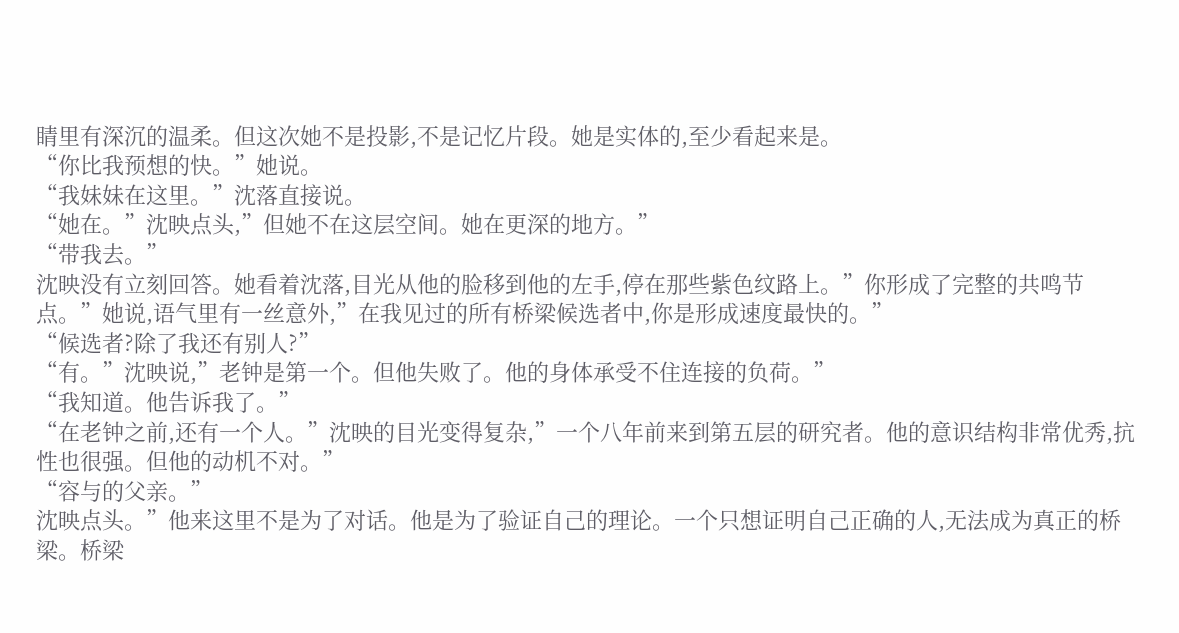睛里有深沉的温柔。但这次她不是投影,不是记忆片段。她是实体的,至少看起来是。
“你比我预想的快。”她说。
“我妹妹在这里。”沈落直接说。
“她在。”沈映点头,”但她不在这层空间。她在更深的地方。”
“带我去。”
沈映没有立刻回答。她看着沈落,目光从他的脸移到他的左手,停在那些紫色纹路上。”你形成了完整的共鸣节点。”她说,语气里有一丝意外,”在我见过的所有桥梁候选者中,你是形成速度最快的。”
“候选者?除了我还有别人?”
“有。”沈映说,”老钟是第一个。但他失败了。他的身体承受不住连接的负荷。”
“我知道。他告诉我了。”
“在老钟之前,还有一个人。”沈映的目光变得复杂,”一个八年前来到第五层的研究者。他的意识结构非常优秀,抗性也很强。但他的动机不对。”
“容与的父亲。”
沈映点头。”他来这里不是为了对话。他是为了验证自己的理论。一个只想证明自己正确的人,无法成为真正的桥梁。桥梁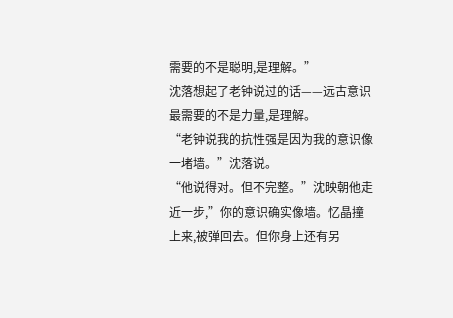需要的不是聪明,是理解。”
沈落想起了老钟说过的话——远古意识最需要的不是力量,是理解。
“老钟说我的抗性强是因为我的意识像一堵墙。”沈落说。
“他说得对。但不完整。”沈映朝他走近一步,”你的意识确实像墙。忆晶撞上来,被弹回去。但你身上还有另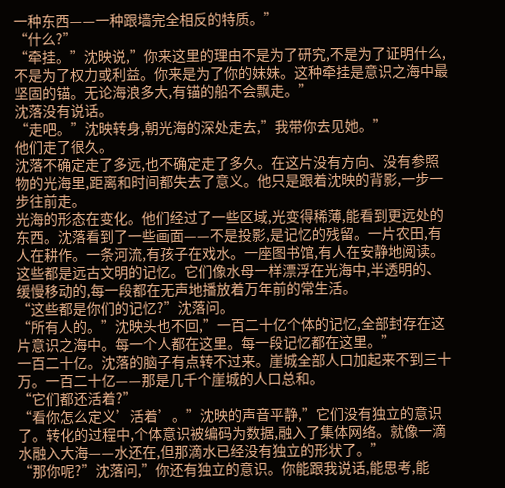一种东西——一种跟墙完全相反的特质。”
“什么?”
“牵挂。”沈映说,”你来这里的理由不是为了研究,不是为了证明什么,不是为了权力或利益。你来是为了你的妹妹。这种牵挂是意识之海中最坚固的锚。无论海浪多大,有锚的船不会飘走。”
沈落没有说话。
“走吧。”沈映转身,朝光海的深处走去,”我带你去见她。”
他们走了很久。
沈落不确定走了多远,也不确定走了多久。在这片没有方向、没有参照物的光海里,距离和时间都失去了意义。他只是跟着沈映的背影,一步一步往前走。
光海的形态在变化。他们经过了一些区域,光变得稀薄,能看到更远处的东西。沈落看到了一些画面——不是投影,是记忆的残留。一片农田,有人在耕作。一条河流,有孩子在戏水。一座图书馆,有人在安静地阅读。
这些都是远古文明的记忆。它们像水母一样漂浮在光海中,半透明的、缓慢移动的,每一段都在无声地播放着万年前的常生活。
“这些都是你们的记忆?”沈落问。
“所有人的。”沈映头也不回,”一百二十亿个体的记忆,全部封存在这片意识之海中。每一个人都在这里。每一段记忆都在这里。”
一百二十亿。沈落的脑子有点转不过来。崖城全部人口加起来不到三十万。一百二十亿——那是几千个崖城的人口总和。
“它们都还活着?”
“看你怎么定义’活着’。”沈映的声音平静,”它们没有独立的意识了。转化的过程中,个体意识被编码为数据,融入了集体网络。就像一滴水融入大海——水还在,但那滴水已经没有独立的形状了。”
“那你呢?”沈落问,”你还有独立的意识。你能跟我说话,能思考,能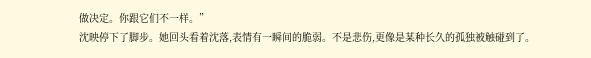做决定。你跟它们不一样。”
沈映停下了脚步。她回头看着沈落,表情有一瞬间的脆弱。不是悲伤,更像是某种长久的孤独被触碰到了。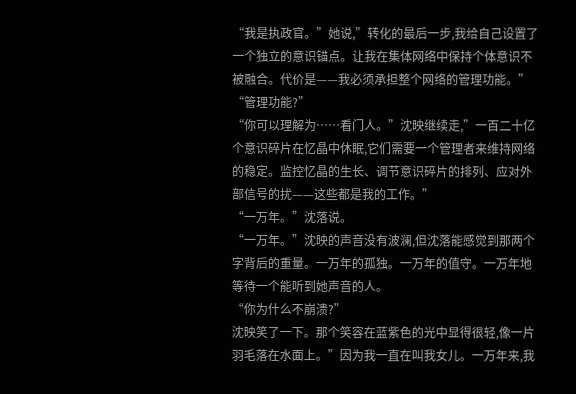“我是执政官。”她说,”转化的最后一步,我给自己设置了一个独立的意识锚点。让我在集体网络中保持个体意识不被融合。代价是——我必须承担整个网络的管理功能。”
“管理功能?”
“你可以理解为……看门人。”沈映继续走,”一百二十亿个意识碎片在忆晶中休眠,它们需要一个管理者来维持网络的稳定。监控忆晶的生长、调节意识碎片的排列、应对外部信号的扰——这些都是我的工作。”
“一万年。”沈落说。
“一万年。”沈映的声音没有波澜,但沈落能感觉到那两个字背后的重量。一万年的孤独。一万年的值守。一万年地等待一个能听到她声音的人。
“你为什么不崩溃?”
沈映笑了一下。那个笑容在蓝紫色的光中显得很轻,像一片羽毛落在水面上。”因为我一直在叫我女儿。一万年来,我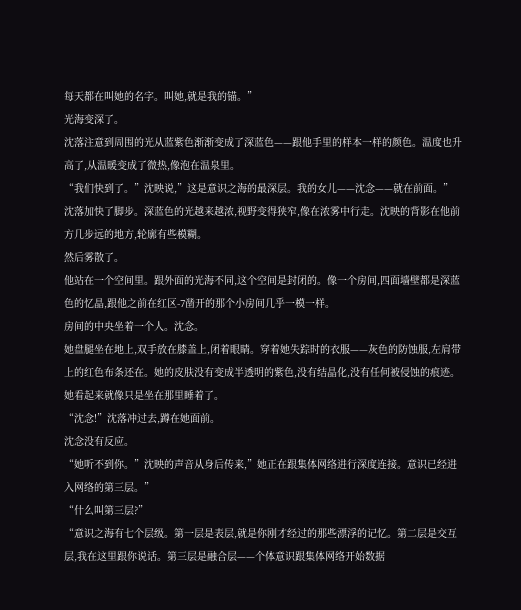每天都在叫她的名字。叫她,就是我的锚。”
光海变深了。
沈落注意到周围的光从蓝紫色渐渐变成了深蓝色——跟他手里的样本一样的颜色。温度也升高了,从温暖变成了微热,像泡在温泉里。
“我们快到了。”沈映说,”这是意识之海的最深层。我的女儿——沈念——就在前面。”
沈落加快了脚步。深蓝色的光越来越浓,视野变得狭窄,像在浓雾中行走。沈映的背影在他前方几步远的地方,轮廓有些模糊。
然后雾散了。
他站在一个空间里。跟外面的光海不同,这个空间是封闭的。像一个房间,四面墙壁都是深蓝色的忆晶,跟他之前在红区-7凿开的那个小房间几乎一模一样。
房间的中央坐着一个人。沈念。
她盘腿坐在地上,双手放在膝盖上,闭着眼睛。穿着她失踪时的衣服——灰色的防蚀服,左肩带上的红色布条还在。她的皮肤没有变成半透明的紫色,没有结晶化,没有任何被侵蚀的痕迹。
她看起来就像只是坐在那里睡着了。
“沈念!”沈落冲过去,蹲在她面前。
沈念没有反应。
“她听不到你。”沈映的声音从身后传来,”她正在跟集体网络进行深度连接。意识已经进入网络的第三层。”
“什么叫第三层?”
“意识之海有七个层级。第一层是表层,就是你刚才经过的那些漂浮的记忆。第二层是交互层,我在这里跟你说话。第三层是融合层——个体意识跟集体网络开始数据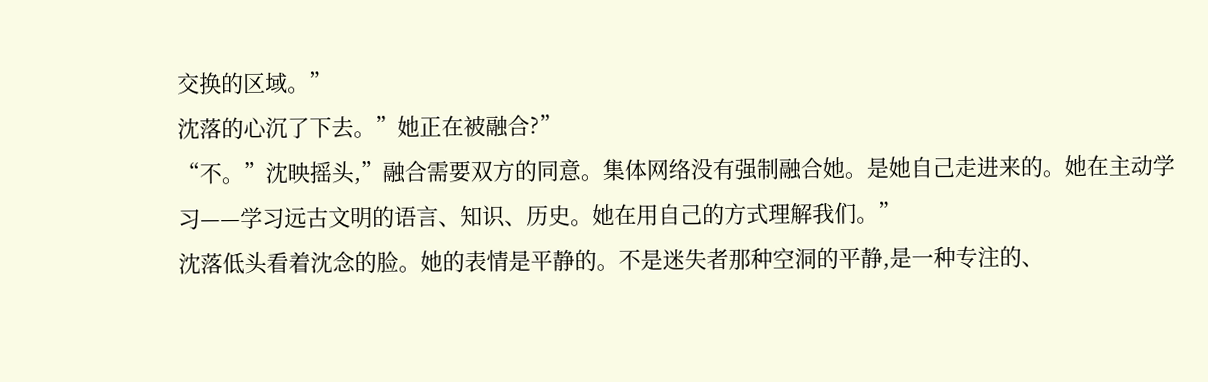交换的区域。”
沈落的心沉了下去。”她正在被融合?”
“不。”沈映摇头,”融合需要双方的同意。集体网络没有强制融合她。是她自己走进来的。她在主动学习——学习远古文明的语言、知识、历史。她在用自己的方式理解我们。”
沈落低头看着沈念的脸。她的表情是平静的。不是迷失者那种空洞的平静,是一种专注的、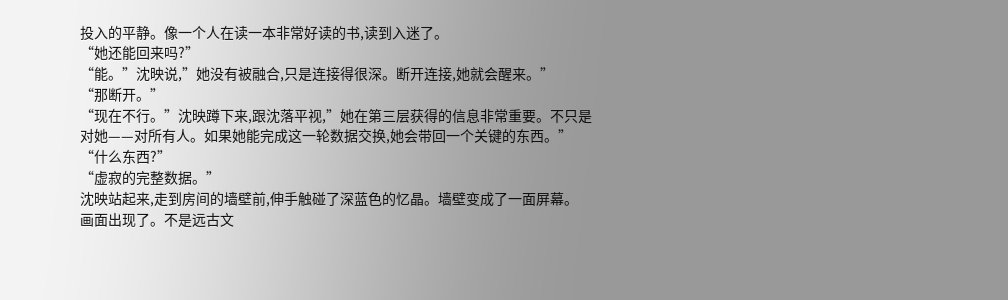投入的平静。像一个人在读一本非常好读的书,读到入迷了。
“她还能回来吗?”
“能。”沈映说,”她没有被融合,只是连接得很深。断开连接,她就会醒来。”
“那断开。”
“现在不行。”沈映蹲下来,跟沈落平视,”她在第三层获得的信息非常重要。不只是对她——对所有人。如果她能完成这一轮数据交换,她会带回一个关键的东西。”
“什么东西?”
“虚寂的完整数据。”
沈映站起来,走到房间的墙壁前,伸手触碰了深蓝色的忆晶。墙壁变成了一面屏幕。
画面出现了。不是远古文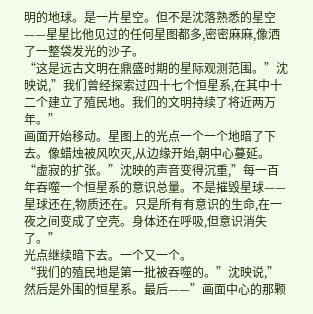明的地球。是一片星空。但不是沈落熟悉的星空——星星比他见过的任何星图都多,密密麻麻,像洒了一整袋发光的沙子。
“这是远古文明在鼎盛时期的星际观测范围。”沈映说,”我们曾经探索过四十七个恒星系,在其中十二个建立了殖民地。我们的文明持续了将近两万年。”
画面开始移动。星图上的光点一个一个地暗了下去。像蜡烛被风吹灭,从边缘开始,朝中心蔓延。
“虚寂的扩张。”沈映的声音变得沉重,”每一百年吞噬一个恒星系的意识总量。不是摧毁星球——星球还在,物质还在。只是所有有意识的生命,在一夜之间变成了空壳。身体还在呼吸,但意识消失了。”
光点继续暗下去。一个又一个。
“我们的殖民地是第一批被吞噬的。”沈映说,”然后是外围的恒星系。最后——”画面中心的那颗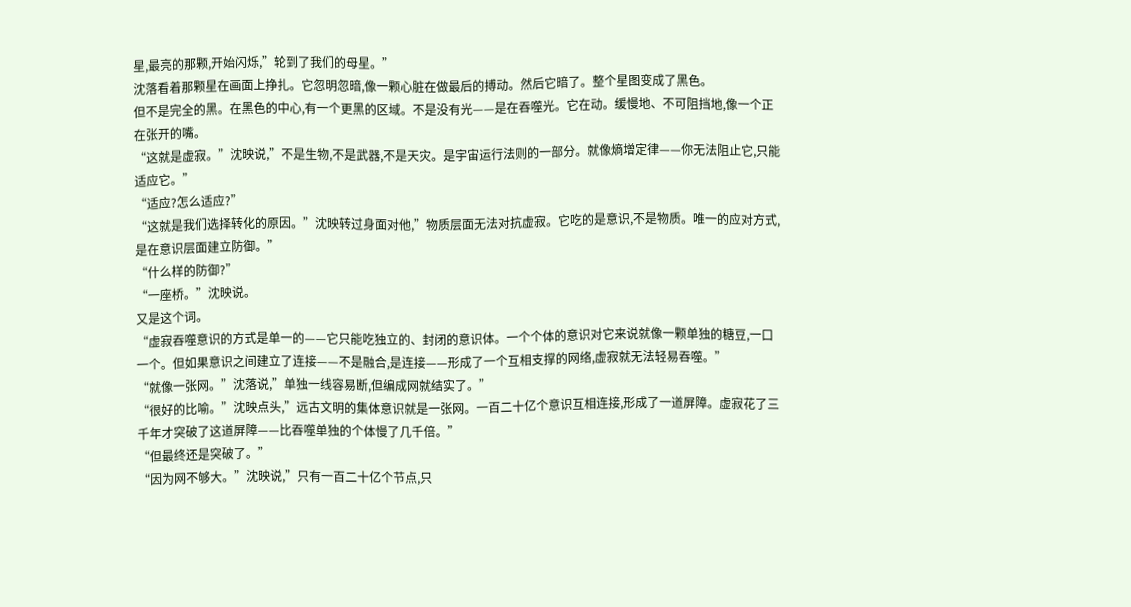星,最亮的那颗,开始闪烁,”轮到了我们的母星。”
沈落看着那颗星在画面上挣扎。它忽明忽暗,像一颗心脏在做最后的搏动。然后它暗了。整个星图变成了黑色。
但不是完全的黑。在黑色的中心,有一个更黑的区域。不是没有光——是在吞噬光。它在动。缓慢地、不可阻挡地,像一个正在张开的嘴。
“这就是虚寂。”沈映说,”不是生物,不是武器,不是天灾。是宇宙运行法则的一部分。就像熵增定律——你无法阻止它,只能适应它。”
“适应?怎么适应?”
“这就是我们选择转化的原因。”沈映转过身面对他,”物质层面无法对抗虚寂。它吃的是意识,不是物质。唯一的应对方式,是在意识层面建立防御。”
“什么样的防御?”
“一座桥。”沈映说。
又是这个词。
“虚寂吞噬意识的方式是单一的——它只能吃独立的、封闭的意识体。一个个体的意识对它来说就像一颗单独的糖豆,一口一个。但如果意识之间建立了连接——不是融合,是连接——形成了一个互相支撑的网络,虚寂就无法轻易吞噬。”
“就像一张网。”沈落说,”单独一线容易断,但编成网就结实了。”
“很好的比喻。”沈映点头,”远古文明的集体意识就是一张网。一百二十亿个意识互相连接,形成了一道屏障。虚寂花了三千年才突破了这道屏障——比吞噬单独的个体慢了几千倍。”
“但最终还是突破了。”
“因为网不够大。”沈映说,”只有一百二十亿个节点,只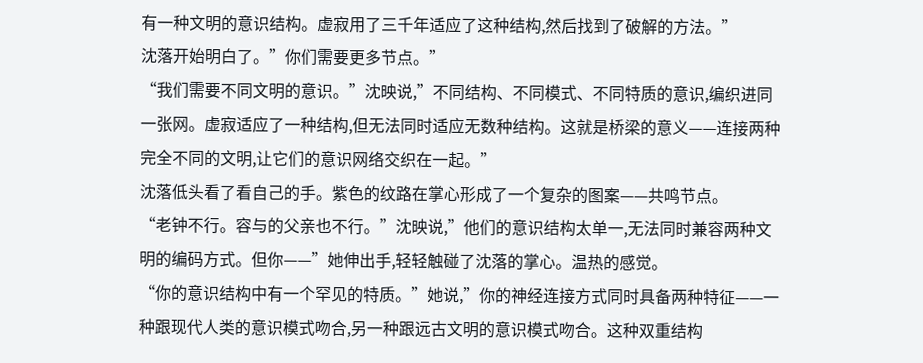有一种文明的意识结构。虚寂用了三千年适应了这种结构,然后找到了破解的方法。”
沈落开始明白了。”你们需要更多节点。”
“我们需要不同文明的意识。”沈映说,”不同结构、不同模式、不同特质的意识,编织进同一张网。虚寂适应了一种结构,但无法同时适应无数种结构。这就是桥梁的意义——连接两种完全不同的文明,让它们的意识网络交织在一起。”
沈落低头看了看自己的手。紫色的纹路在掌心形成了一个复杂的图案——共鸣节点。
“老钟不行。容与的父亲也不行。”沈映说,”他们的意识结构太单一,无法同时兼容两种文明的编码方式。但你——”她伸出手,轻轻触碰了沈落的掌心。温热的感觉。
“你的意识结构中有一个罕见的特质。”她说,”你的神经连接方式同时具备两种特征——一种跟现代人类的意识模式吻合,另一种跟远古文明的意识模式吻合。这种双重结构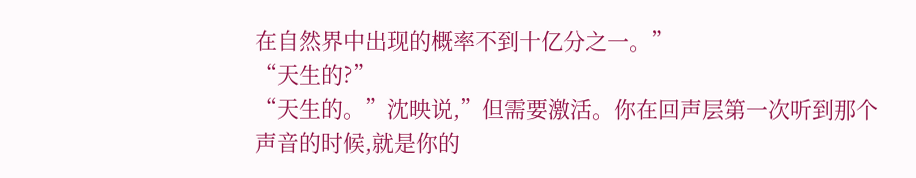在自然界中出现的概率不到十亿分之一。”
“天生的?”
“天生的。”沈映说,”但需要激活。你在回声层第一次听到那个声音的时候,就是你的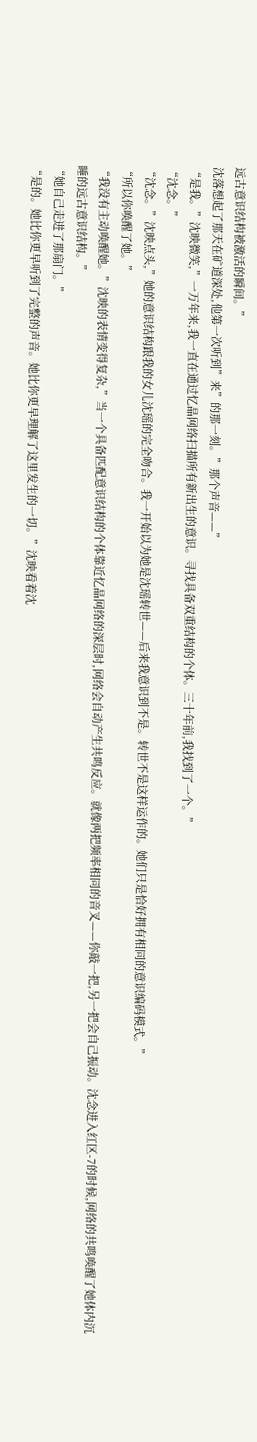远古意识结构被激活的瞬间。”
沈落想起了那天在矿道深处,他第一次听到”来”的那一刻。”那个声音——”
“是我。”沈映微笑,”一万年来,我一直在通过忆晶网络扫描所有新出生的意识。寻找具备双重结构的个体。三十年前,我找到了一个。”
“沈念。”
“沈念。”沈映点头,”她的意识结构跟我的女儿沈瑶的完全吻合。我一开始以为她是沈瑶转世——后来我意识到不是。转世不是这样运作的。她们只是恰好拥有相同的意识编码模式。”
“所以你唤醒了她。”
“我没有主动唤醒她。”沈映的表情变得复杂,”当一个具备匹配意识结构的个体靠近忆晶网络的深层时,网络会自动产生共鸣反应。就像两把频率相同的音叉——你敲一把,另一把会自己振动。沈念进入红区-7的时候,网络的共鸣唤醒了她体内沉睡的远古意识结构。”
“她自己走进了那扇门。”
“是的。她比你更早听到了完整的声音。她比你更早理解了这里发生的一切。”沈映看着沈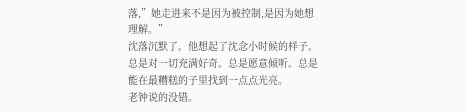落,”她走进来不是因为被控制,是因为她想理解。”
沈落沉默了。他想起了沈念小时候的样子。总是对一切充满好奇。总是愿意倾听。总是能在最糟糕的子里找到一点点光亮。
老钟说的没错。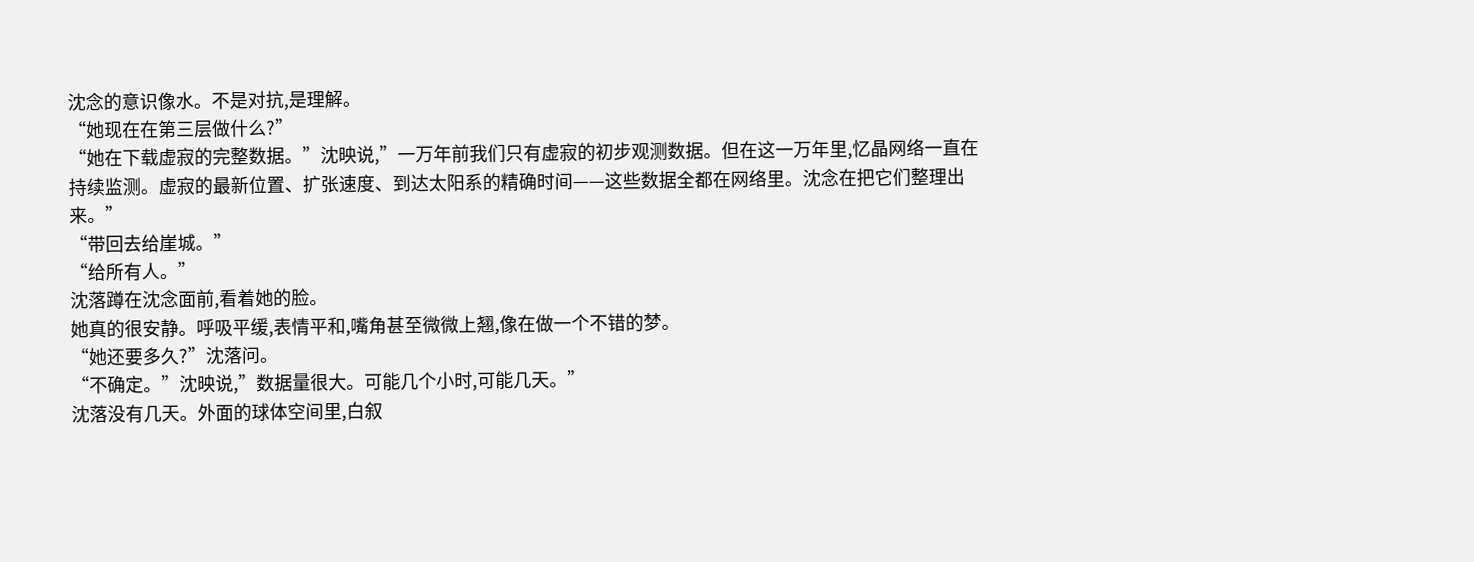沈念的意识像水。不是对抗,是理解。
“她现在在第三层做什么?”
“她在下载虚寂的完整数据。”沈映说,”一万年前我们只有虚寂的初步观测数据。但在这一万年里,忆晶网络一直在持续监测。虚寂的最新位置、扩张速度、到达太阳系的精确时间——这些数据全都在网络里。沈念在把它们整理出来。”
“带回去给崖城。”
“给所有人。”
沈落蹲在沈念面前,看着她的脸。
她真的很安静。呼吸平缓,表情平和,嘴角甚至微微上翘,像在做一个不错的梦。
“她还要多久?”沈落问。
“不确定。”沈映说,”数据量很大。可能几个小时,可能几天。”
沈落没有几天。外面的球体空间里,白叙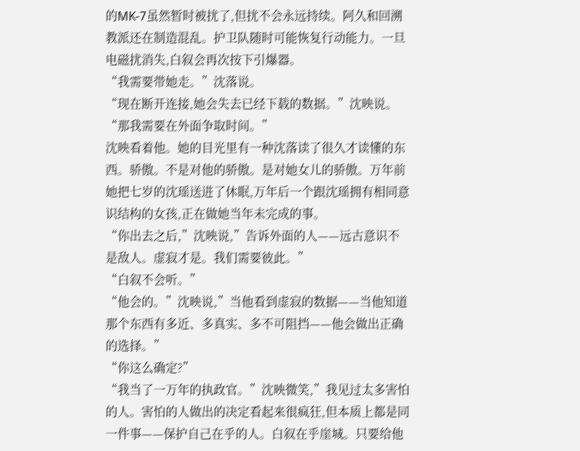的MK-7虽然暂时被扰了,但扰不会永远持续。阿久和回溯教派还在制造混乱。护卫队随时可能恢复行动能力。一旦电磁扰消失,白叙会再次按下引爆器。
“我需要带她走。”沈落说。
“现在断开连接,她会失去已经下载的数据。”沈映说。
“那我需要在外面争取时间。”
沈映看着他。她的目光里有一种沈落读了很久才读懂的东西。骄傲。不是对他的骄傲。是对她女儿的骄傲。万年前她把七岁的沈瑶送进了休眠,万年后一个跟沈瑶拥有相同意识结构的女孩,正在做她当年未完成的事。
“你出去之后,”沈映说,”告诉外面的人——远古意识不是敌人。虚寂才是。我们需要彼此。”
“白叙不会听。”
“他会的。”沈映说,”当他看到虚寂的数据——当他知道那个东西有多近、多真实、多不可阻挡——他会做出正确的选择。”
“你这么确定?”
“我当了一万年的执政官。”沈映微笑,”我见过太多害怕的人。害怕的人做出的决定看起来很疯狂,但本质上都是同一件事——保护自己在乎的人。白叙在乎崖城。只要给他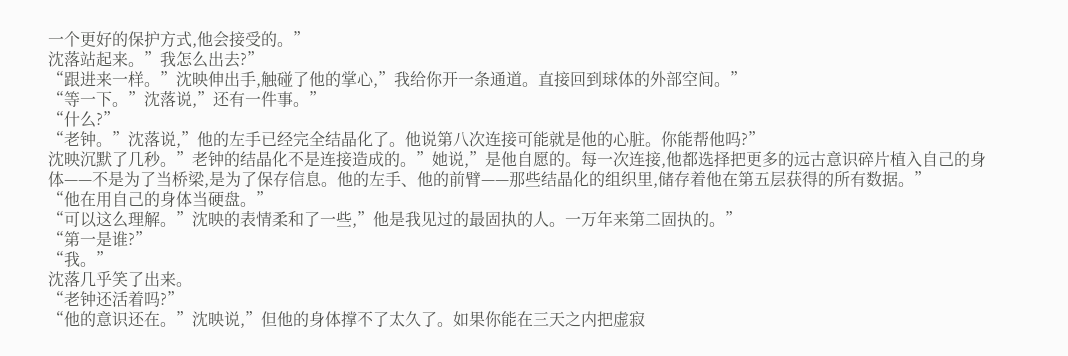一个更好的保护方式,他会接受的。”
沈落站起来。”我怎么出去?”
“跟进来一样。”沈映伸出手,触碰了他的掌心,”我给你开一条通道。直接回到球体的外部空间。”
“等一下。”沈落说,”还有一件事。”
“什么?”
“老钟。”沈落说,”他的左手已经完全结晶化了。他说第八次连接可能就是他的心脏。你能帮他吗?”
沈映沉默了几秒。”老钟的结晶化不是连接造成的。”她说,”是他自愿的。每一次连接,他都选择把更多的远古意识碎片植入自己的身体——不是为了当桥梁,是为了保存信息。他的左手、他的前臂——那些结晶化的组织里,储存着他在第五层获得的所有数据。”
“他在用自己的身体当硬盘。”
“可以这么理解。”沈映的表情柔和了一些,”他是我见过的最固执的人。一万年来第二固执的。”
“第一是谁?”
“我。”
沈落几乎笑了出来。
“老钟还活着吗?”
“他的意识还在。”沈映说,”但他的身体撑不了太久了。如果你能在三天之内把虚寂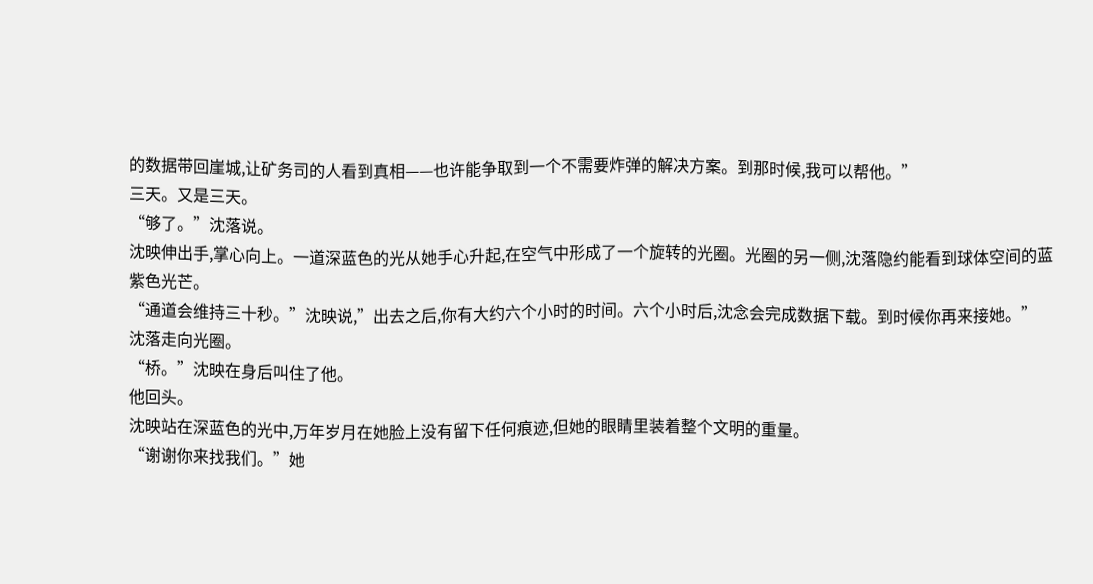的数据带回崖城,让矿务司的人看到真相——也许能争取到一个不需要炸弹的解决方案。到那时候,我可以帮他。”
三天。又是三天。
“够了。”沈落说。
沈映伸出手,掌心向上。一道深蓝色的光从她手心升起,在空气中形成了一个旋转的光圈。光圈的另一侧,沈落隐约能看到球体空间的蓝紫色光芒。
“通道会维持三十秒。”沈映说,”出去之后,你有大约六个小时的时间。六个小时后,沈念会完成数据下载。到时候你再来接她。”
沈落走向光圈。
“桥。”沈映在身后叫住了他。
他回头。
沈映站在深蓝色的光中,万年岁月在她脸上没有留下任何痕迹,但她的眼睛里装着整个文明的重量。
“谢谢你来找我们。”她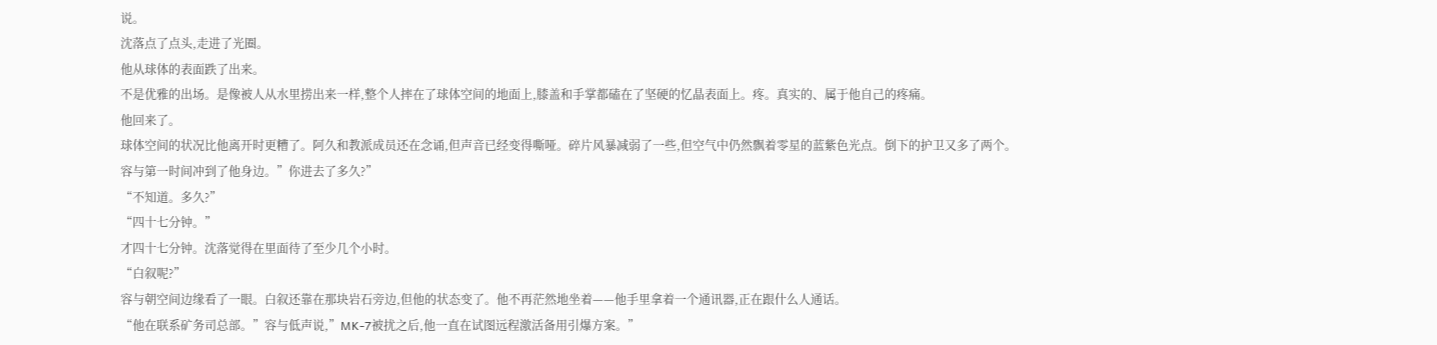说。
沈落点了点头,走进了光圈。
他从球体的表面跌了出来。
不是优雅的出场。是像被人从水里捞出来一样,整个人摔在了球体空间的地面上,膝盖和手掌都磕在了坚硬的忆晶表面上。疼。真实的、属于他自己的疼痛。
他回来了。
球体空间的状况比他离开时更糟了。阿久和教派成员还在念诵,但声音已经变得嘶哑。碎片风暴减弱了一些,但空气中仍然飘着零星的蓝紫色光点。倒下的护卫又多了两个。
容与第一时间冲到了他身边。”你进去了多久?”
“不知道。多久?”
“四十七分钟。”
才四十七分钟。沈落觉得在里面待了至少几个小时。
“白叙呢?”
容与朝空间边缘看了一眼。白叙还靠在那块岩石旁边,但他的状态变了。他不再茫然地坐着——他手里拿着一个通讯器,正在跟什么人通话。
“他在联系矿务司总部。”容与低声说,”MK-7被扰之后,他一直在试图远程激活备用引爆方案。”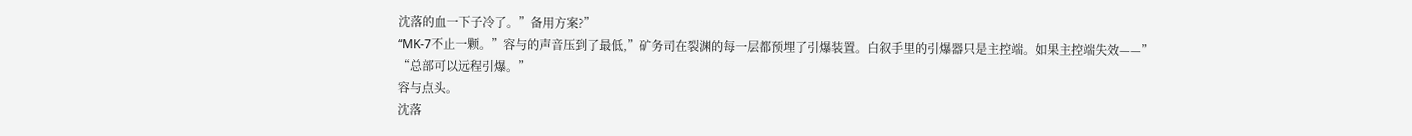沈落的血一下子冷了。”备用方案?”
“MK-7不止一颗。”容与的声音压到了最低,”矿务司在裂渊的每一层都预埋了引爆装置。白叙手里的引爆器只是主控端。如果主控端失效——”
“总部可以远程引爆。”
容与点头。
沈落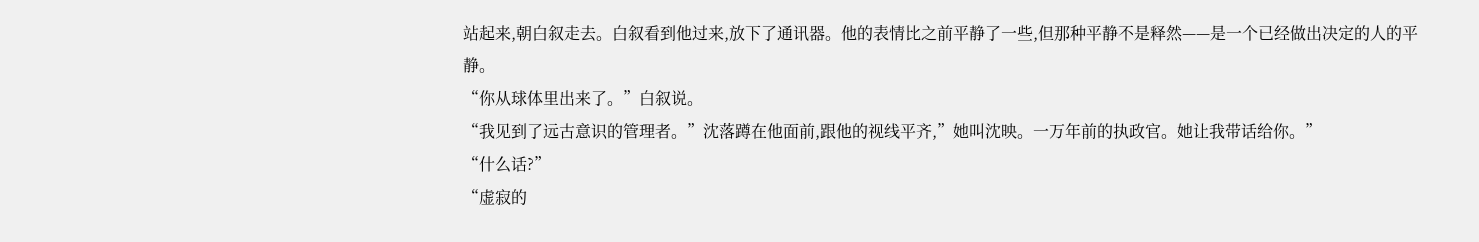站起来,朝白叙走去。白叙看到他过来,放下了通讯器。他的表情比之前平静了一些,但那种平静不是释然——是一个已经做出决定的人的平静。
“你从球体里出来了。”白叙说。
“我见到了远古意识的管理者。”沈落蹲在他面前,跟他的视线平齐,”她叫沈映。一万年前的执政官。她让我带话给你。”
“什么话?”
“虚寂的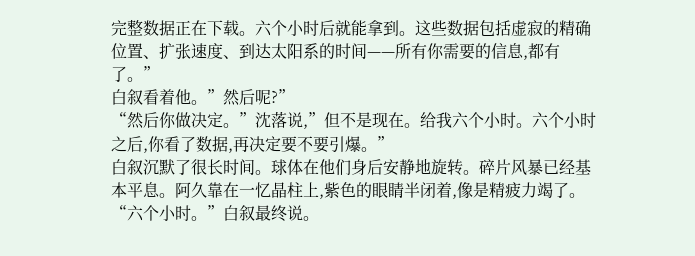完整数据正在下载。六个小时后就能拿到。这些数据包括虚寂的精确位置、扩张速度、到达太阳系的时间——所有你需要的信息,都有了。”
白叙看着他。”然后呢?”
“然后你做决定。”沈落说,”但不是现在。给我六个小时。六个小时之后,你看了数据,再决定要不要引爆。”
白叙沉默了很长时间。球体在他们身后安静地旋转。碎片风暴已经基本平息。阿久靠在一忆晶柱上,紫色的眼睛半闭着,像是精疲力竭了。
“六个小时。”白叙最终说。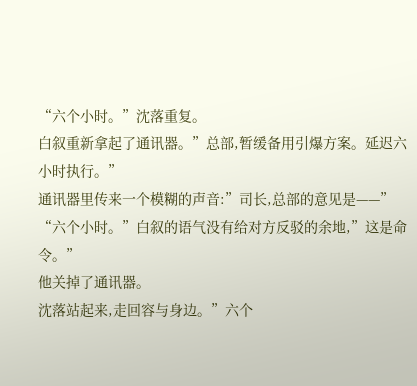“六个小时。”沈落重复。
白叙重新拿起了通讯器。”总部,暂缓备用引爆方案。延迟六小时执行。”
通讯器里传来一个模糊的声音:”司长,总部的意见是——”
“六个小时。”白叙的语气没有给对方反驳的余地,”这是命令。”
他关掉了通讯器。
沈落站起来,走回容与身边。”六个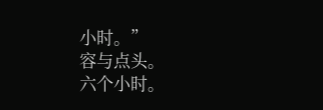小时。”
容与点头。
六个小时。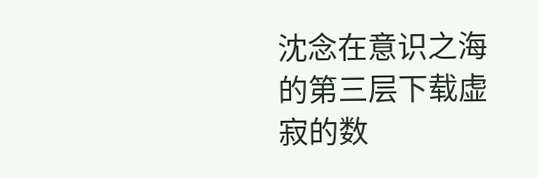沈念在意识之海的第三层下载虚寂的数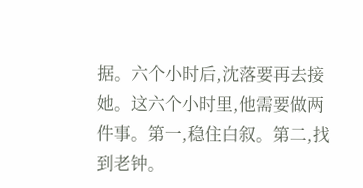据。六个小时后,沈落要再去接她。这六个小时里,他需要做两件事。第一,稳住白叙。第二,找到老钟。